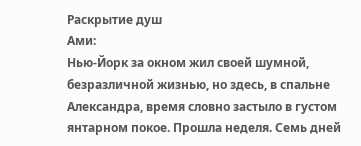Раскрытие душ
Ами:
Нью-Йорк за окном жил своей шумной, безразличной жизнью, но здесь, в спальне Александра, время словно застыло в густом янтарном покое. Прошла неделя. Семь дней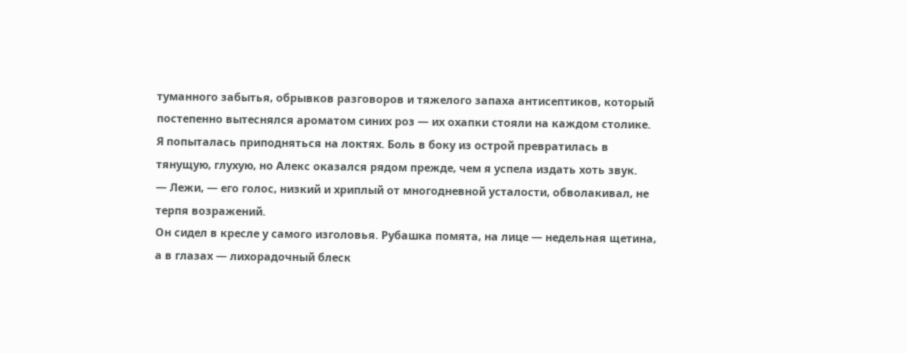туманного забытья, обрывков разговоров и тяжелого запаха антисептиков, который постепенно вытеснялся ароматом синих роз — их охапки стояли на каждом столике.
Я попыталась приподняться на локтях. Боль в боку из острой превратилась в тянущую, глухую, но Алекс оказался рядом прежде, чем я успела издать хоть звук.
— Лежи, — его голос, низкий и хриплый от многодневной усталости, обволакивал, не терпя возражений.
Он сидел в кресле у самого изголовья. Рубашка помята, на лице — недельная щетина, а в глазах — лихорадочный блеск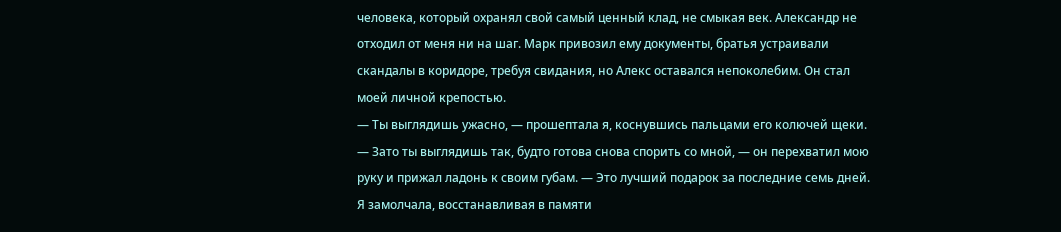человека, который охранял свой самый ценный клад, не смыкая век. Александр не отходил от меня ни на шаг. Марк привозил ему документы, братья устраивали скандалы в коридоре, требуя свидания, но Алекс оставался непоколебим. Он стал моей личной крепостью.
— Ты выглядишь ужасно, — прошептала я, коснувшись пальцами его колючей щеки.
— Зато ты выглядишь так, будто готова снова спорить со мной, — он перехватил мою руку и прижал ладонь к своим губам. — Это лучший подарок за последние семь дней.
Я замолчала, восстанавливая в памяти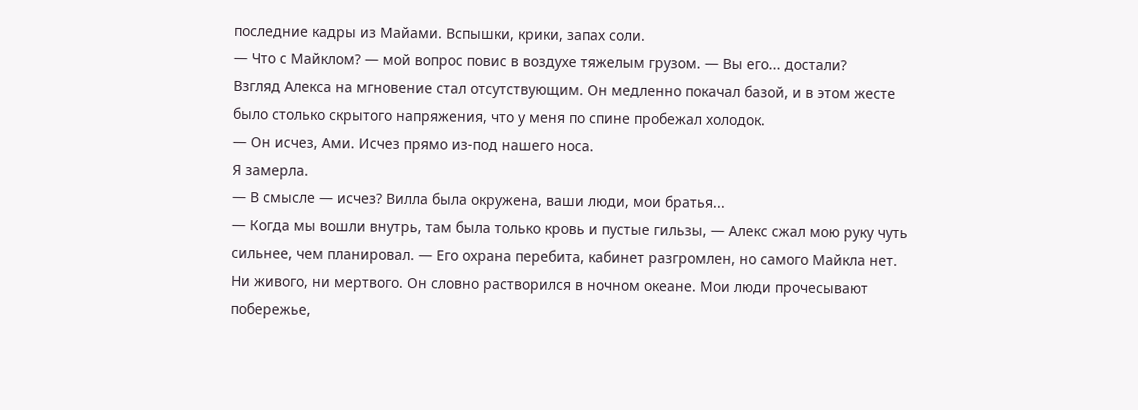последние кадры из Майами. Вспышки, крики, запах соли.
— Что с Майклом? — мой вопрос повис в воздухе тяжелым грузом. — Вы его... достали?
Взгляд Алекса на мгновение стал отсутствующим. Он медленно покачал базой, и в этом жесте было столько скрытого напряжения, что у меня по спине пробежал холодок.
— Он исчез, Ами. Исчез прямо из-под нашего носа.
Я замерла.
— В смысле — исчез? Вилла была окружена, ваши люди, мои братья...
— Когда мы вошли внутрь, там была только кровь и пустые гильзы, — Алекс сжал мою руку чуть сильнее, чем планировал. — Его охрана перебита, кабинет разгромлен, но самого Майкла нет. Ни живого, ни мертвого. Он словно растворился в ночном океане. Мои люди прочесывают побережье,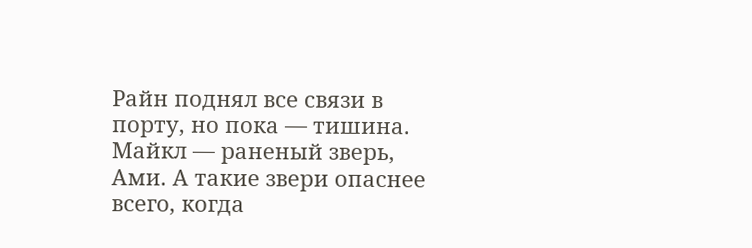Райн поднял все связи в порту, но пока — тишина. Майкл — раненый зверь, Ами. А такие звери опаснее всего, когда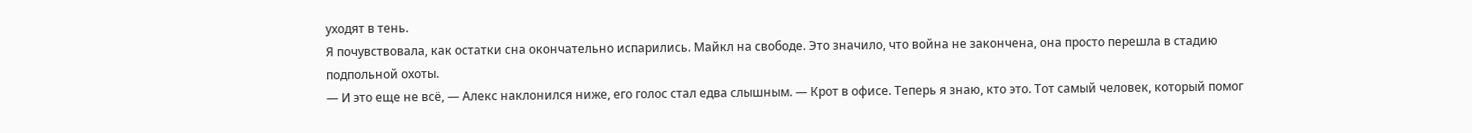уходят в тень.
Я почувствовала, как остатки сна окончательно испарились. Майкл на свободе. Это значило, что война не закончена, она просто перешла в стадию подпольной охоты.
— И это еще не всё, — Алекс наклонился ниже, его голос стал едва слышным. — Крот в офисе. Теперь я знаю, кто это. Тот самый человек, который помог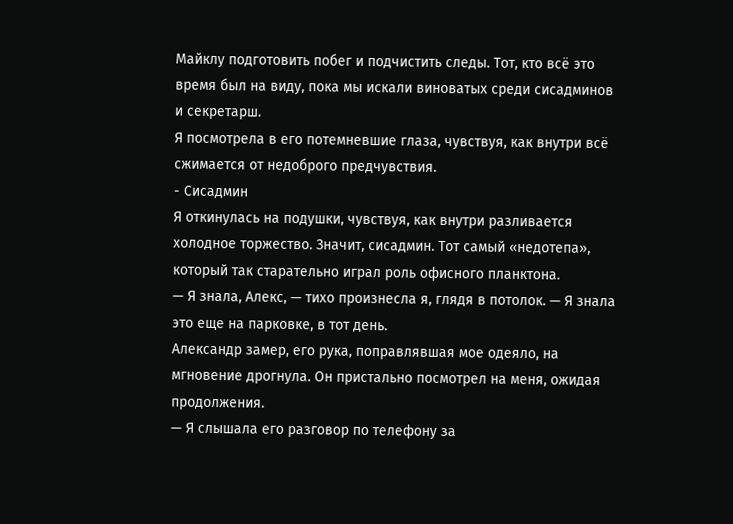Майклу подготовить побег и подчистить следы. Тот, кто всё это время был на виду, пока мы искали виноватых среди сисадминов и секретарш.
Я посмотрела в его потемневшие глаза, чувствуя, как внутри всё сжимается от недоброго предчувствия.
- Сисадмин
Я откинулась на подушки, чувствуя, как внутри разливается холодное торжество. Значит, сисадмин. Тот самый «недотепа», который так старательно играл роль офисного планктона.
— Я знала, Алекс, — тихо произнесла я, глядя в потолок. — Я знала это еще на парковке, в тот день.
Александр замер, его рука, поправлявшая мое одеяло, на мгновение дрогнула. Он пристально посмотрел на меня, ожидая продолжения.
— Я слышала его разговор по телефону за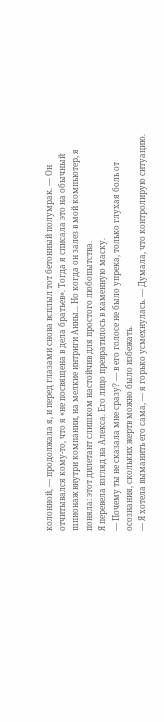колонной, — продолжала я, и перед глазами снова всплыл тот бетонный полумрак. — Он отчитывался кому-то, что я «не посвящена в дела братьев». Тогда я списала это на обычный шпионаж внутри компании, на мелкие интриги Анны... Но когда он залез в мой компьютер, я поняла: этот дилетант слишком настойчив для простого любопытства.
Я перевела взгляд на Алекса. Его лицо превратилось в каменную маску.
— Почему ты не сказала мне сразу? — в его голосе не было упрека, только глухая боль от осознания, скольких жертв можно было избежать.
— Я хотела выманить его сама, — я горько усмехнулась. — Думала, что контролирую ситуацию.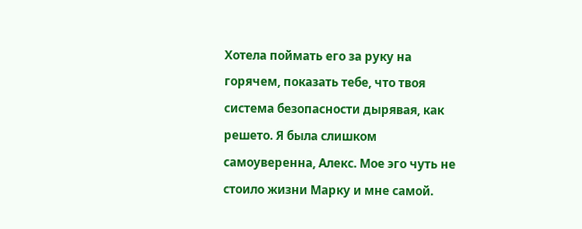Хотела поймать его за руку на горячем, показать тебе, что твоя система безопасности дырявая, как решето. Я была слишком самоуверенна, Алекс. Мое эго чуть не стоило жизни Марку и мне самой.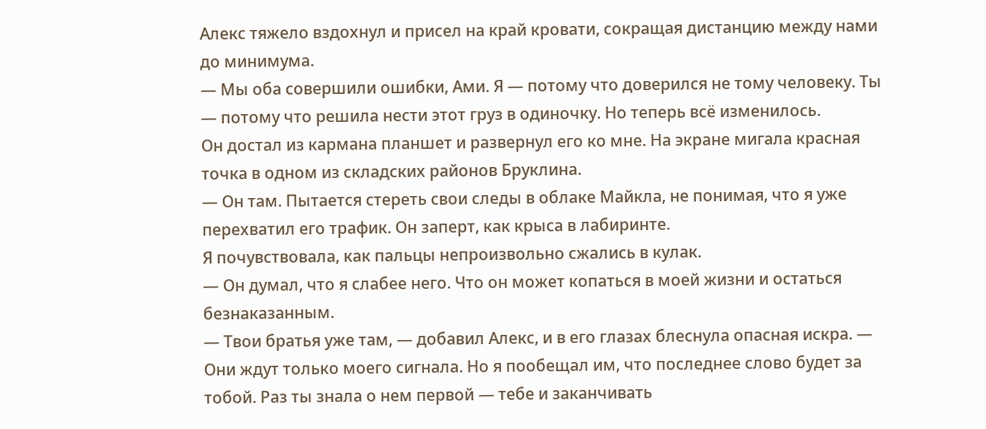Алекс тяжело вздохнул и присел на край кровати, сокращая дистанцию между нами до минимума.
— Мы оба совершили ошибки, Ами. Я — потому что доверился не тому человеку. Ты — потому что решила нести этот груз в одиночку. Но теперь всё изменилось.
Он достал из кармана планшет и развернул его ко мне. На экране мигала красная точка в одном из складских районов Бруклина.
— Он там. Пытается стереть свои следы в облаке Майкла, не понимая, что я уже перехватил его трафик. Он заперт, как крыса в лабиринте.
Я почувствовала, как пальцы непроизвольно сжались в кулак.
— Он думал, что я слабее него. Что он может копаться в моей жизни и остаться безнаказанным.
— Твои братья уже там, — добавил Алекс, и в его глазах блеснула опасная искра. — Они ждут только моего сигнала. Но я пообещал им, что последнее слово будет за тобой. Раз ты знала о нем первой — тебе и заканчивать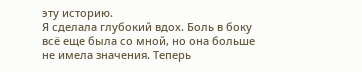эту историю.
Я сделала глубокий вдох. Боль в боку всё еще была со мной, но она больше не имела значения. Теперь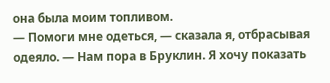она была моим топливом.
— Помоги мне одеться, — сказала я, отбрасывая одеяло. — Нам пора в Бруклин. Я хочу показать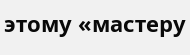этому «мастеру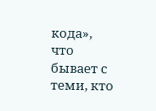кода», что бывает с теми, кто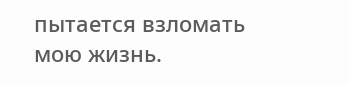пытается взломать мою жизнь.